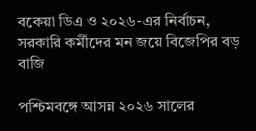বকেয়া ডিএ ও ২০২৬-এর নির্বাচন, সরকারি কর্মীদের মন জয়ে বিজেপির বড় বাজি

পশ্চিমবঙ্গে আসন্ন ২০২৬ সালের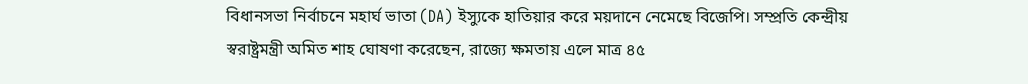বিধানসভা নির্বাচনে মহার্ঘ ভাতা (DA) ইস্যুকে হাতিয়ার করে ময়দানে নেমেছে বিজেপি। সম্প্রতি কেন্দ্রীয় স্বরাষ্ট্রমন্ত্রী অমিত শাহ ঘোষণা করেছেন, রাজ্যে ক্ষমতায় এলে মাত্র ৪৫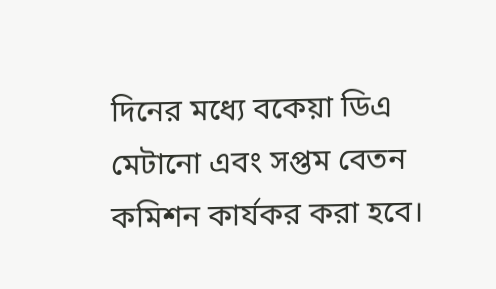দিনের মধ্যে বকেয়া ডিএ মেটানো এবং সপ্তম বেতন কমিশন কার্যকর করা হবে।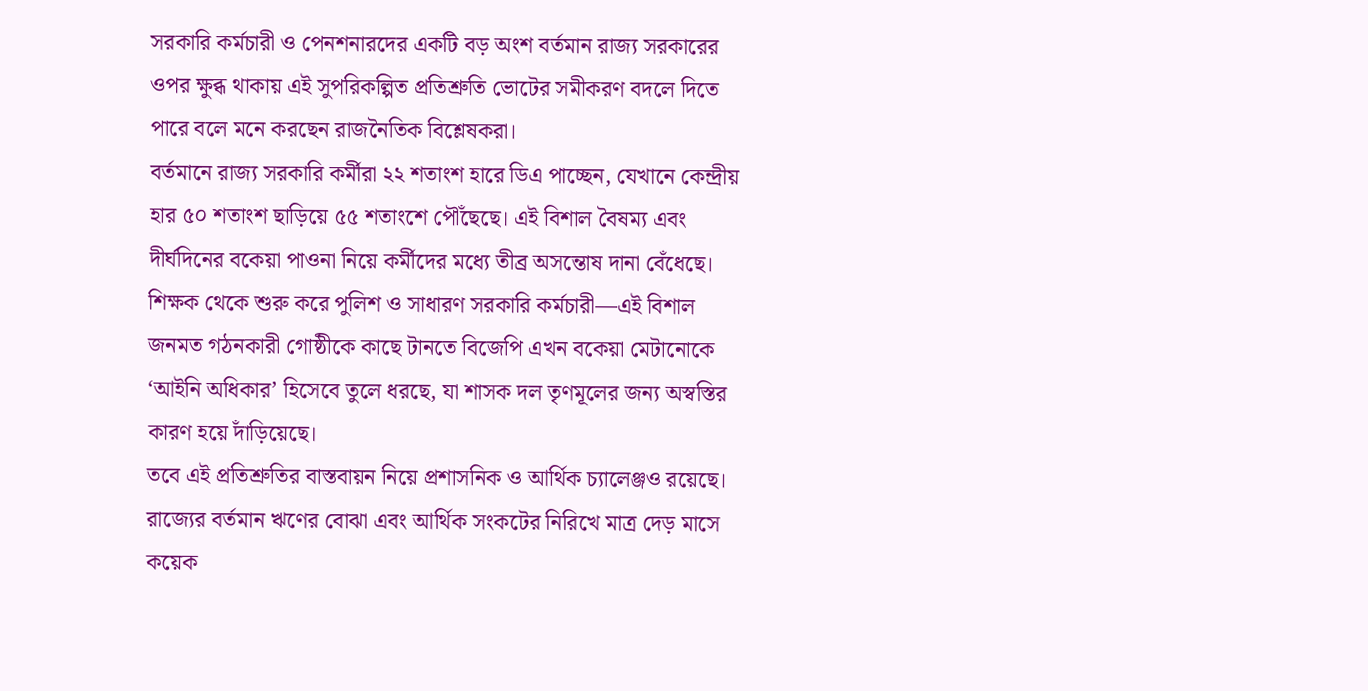সরকারি কর্মচারী ও পেনশনারদের একটি বড় অংশ বর্তমান রাজ্য সরকারের ওপর ক্ষুব্ধ থাকায় এই সুপরিকল্পিত প্রতিশ্রুতি ভোটের সমীকরণ বদলে দিতে পারে বলে মনে করছেন রাজনৈতিক বিশ্লেষকরা।
বর্তমানে রাজ্য সরকারি কর্মীরা ২২ শতাংশ হারে ডিএ পাচ্ছেন, যেখানে কেন্দ্রীয় হার ৫০ শতাংশ ছাড়িয়ে ৫৫ শতাংশে পৌঁছেছে। এই বিশাল বৈষম্য এবং দীর্ঘদিনের বকেয়া পাওনা নিয়ে কর্মীদের মধ্যে তীব্র অসন্তোষ দানা বেঁধেছে। শিক্ষক থেকে শুরু করে পুলিশ ও সাধারণ সরকারি কর্মচারী—এই বিশাল জনমত গঠনকারী গোষ্ঠীকে কাছে টানতে বিজেপি এখন বকেয়া মেটানোকে ‘আইনি অধিকার’ হিসেবে তুলে ধরছে, যা শাসক দল তৃণমূলের জন্য অস্বস্তির কারণ হয়ে দাঁড়িয়েছে।
তবে এই প্রতিশ্রুতির বাস্তবায়ন নিয়ে প্রশাসনিক ও আর্থিক চ্যালেঞ্জও রয়েছে। রাজ্যের বর্তমান ঋণের বোঝা এবং আর্থিক সংকটের নিরিখে মাত্র দেড় মাসে কয়েক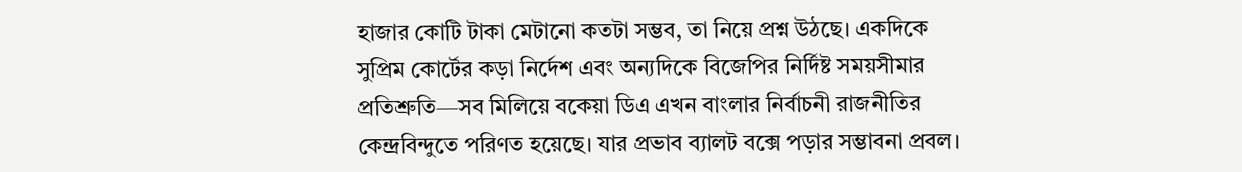হাজার কোটি টাকা মেটানো কতটা সম্ভব, তা নিয়ে প্রশ্ন উঠছে। একদিকে সুপ্রিম কোর্টের কড়া নির্দেশ এবং অন্যদিকে বিজেপির নির্দিষ্ট সময়সীমার প্রতিশ্রুতি—সব মিলিয়ে বকেয়া ডিএ এখন বাংলার নির্বাচনী রাজনীতির কেন্দ্রবিন্দুতে পরিণত হয়েছে। যার প্রভাব ব্যালট বক্সে পড়ার সম্ভাবনা প্রবল।